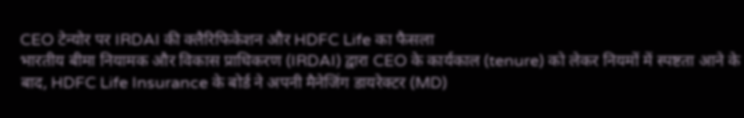CEO टेन्योर पर IRDAI की क्लैरिफिकेशन और HDFC Life का फैसला
भारतीय बीमा नियामक और विकास प्राधिकरण (IRDAI) द्वारा CEO के कार्यकाल (tenure) को लेकर नियमों में स्पष्टता आने के बाद, HDFC Life Insurance के बोर्ड ने अपनी मैनेजिंग डायरेक्टर (MD)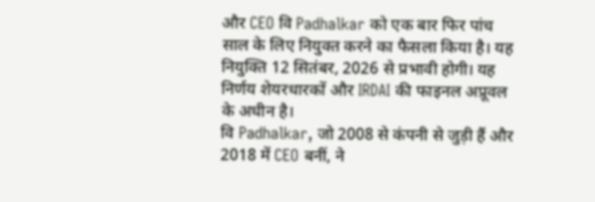और CEO वि Padhalkar को एक बार फिर पांच साल के लिए नियुक्त करने का फैसला किया है। यह नियुक्ति 12 सितंबर, 2026 से प्रभावी होगी। यह निर्णय शेयरधारकों और IRDAI की फाइनल अप्रूवल के अधीन है।
वि Padhalkar, जो 2008 से कंपनी से जुड़ी हैं और 2018 में CEO बनीं, ने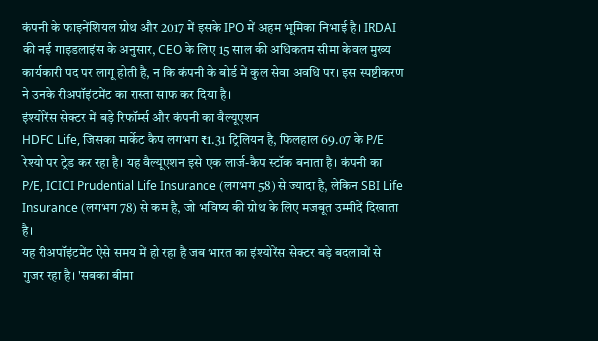कंपनी के फाइनेंशियल ग्रोथ और 2017 में इसके IPO में अहम भूमिका निभाई है। IRDAI की नई गाइडलाइंस के अनुसार, CEO के लिए 15 साल की अधिकतम सीमा केवल मुख्य कार्यकारी पद पर लागू होती है, न कि कंपनी के बोर्ड में कुल सेवा अवधि पर। इस स्पष्टीकरण ने उनके रीअपॉइंटमेंट का रास्ता साफ कर दिया है।
इंश्योरेंस सेक्टर में बड़े रिफॉर्म्स और कंपनी का वैल्यूएशन
HDFC Life, जिसका मार्केट कैप लगभग ₹1.31 ट्रिलियन है, फिलहाल 69.07 के P/E रेश्यो पर ट्रेड कर रहा है। यह वैल्यूएशन इसे एक लार्ज-कैप स्टॉक बनाता है। कंपनी का P/E, ICICI Prudential Life Insurance (लगभग 58) से ज्यादा है, लेकिन SBI Life Insurance (लगभग 78) से कम है, जो भविष्य की ग्रोथ के लिए मजबूत उम्मीदें दिखाता है।
यह रीअपॉइंटमेंट ऐसे समय में हो रहा है जब भारत का इंश्योरेंस सेक्टर बड़े बदलावों से गुजर रहा है। 'सबका बीमा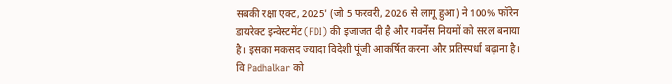सबकी रक्षा एक्ट, 2025' (जो 5 फरवरी, 2026 से लागू हुआ) ने 100% फॉरेन डायरेक्ट इन्वेस्टमेंट (FDI) की इजाजत दी है और गवर्नेंस नियमों को सरल बनाया है। इसका मकसद ज्यादा विदेशी पूंजी आकर्षित करना और प्रतिस्पर्धा बढ़ाना है। वि Padhalkar को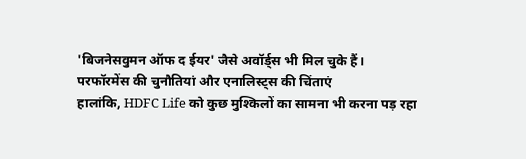'बिजनेसवुमन ऑफ द ईयर' जैसे अवॉर्ड्स भी मिल चुके हैं।
परफॉरमेंस की चुनौतियां और एनालिस्ट्स की चिंताएं
हालांकि, HDFC Life को कुछ मुश्किलों का सामना भी करना पड़ रहा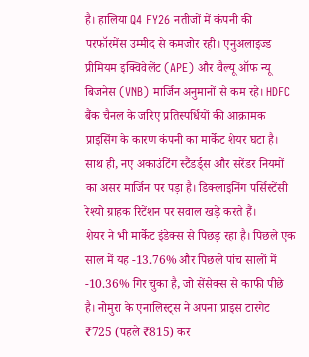है। हालिया Q4 FY26 नतीजों में कंपनी की परफॉरमेंस उम्मीद से कमजोर रही। एनुअलाइज्ड प्रीमियम इक्विवेलेंट (APE) और वैल्यू ऑफ न्यू बिजनेस (VNB) मार्जिन अनुमानों से कम रहे। HDFC बैंक चैनल के जरिए प्रतिस्पर्धियों की आक्रामक प्राइसिंग के कारण कंपनी का मार्केट शेयर घटा है। साथ ही, नए अकाउंटिंग स्टैंडर्ड्स और सरेंडर नियमों का असर मार्जिन पर पड़ा है। डिक्लाइनिंग पर्सिस्टेंसी रेश्यो ग्राहक रिटेंशन पर सवाल खड़े करते हैं।
शेयर ने भी मार्केट इंडेक्स से पिछड़ रहा है। पिछले एक साल में यह -13.76% और पिछले पांच सालों में -10.36% गिर चुका है, जो सेंसेक्स से काफी पीछे है। नोमुरा के एनालिस्ट्स ने अपना प्राइस टारगेट ₹725 (पहले ₹815) कर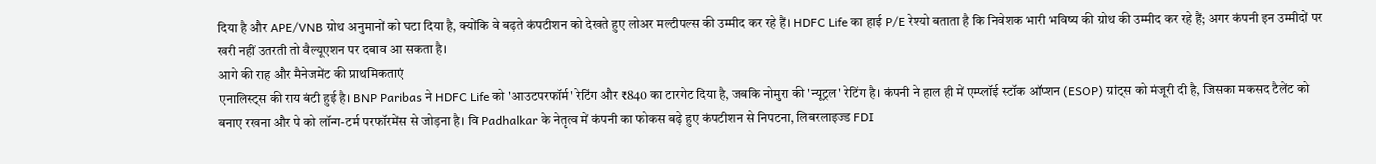दिया है और APE/VNB ग्रोथ अनुमानों को घटा दिया है, क्योंकि वे बढ़ते कंपटीशन को देखते हुए लोअर मल्टीपल्स की उम्मीद कर रहे हैं। HDFC Life का हाई P/E रेश्यो बताता है कि निवेशक भारी भविष्य की ग्रोथ की उम्मीद कर रहे हैं; अगर कंपनी इन उम्मीदों पर खरी नहीं उतरती तो वैल्यूएशन पर दबाव आ सकता है।
आगे की राह और मैनेजमेंट की प्राथमिकताएं
एनालिस्ट्स की राय बंटी हुई है। BNP Paribas ने HDFC Life को 'आउटपरफॉर्म' रेटिंग और ₹840 का टारगेट दिया है, जबकि नोमुरा की 'न्यूट्रल' रेटिंग है। कंपनी ने हाल ही में एम्प्लॉई स्टॉक ऑप्शन (ESOP) ग्रांट्स को मंजूरी दी है, जिसका मकसद टैलेंट को बनाए रखना और पे को लॉन्ग-टर्म परफॉरमेंस से जोड़ना है। वि Padhalkar के नेतृत्व में कंपनी का फोकस बढ़े हुए कंपटीशन से निपटना, लिबरलाइज्ड FDI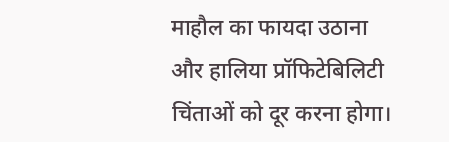माहौल का फायदा उठाना और हालिया प्रॉफिटेबिलिटी चिंताओं को दूर करना होगा।